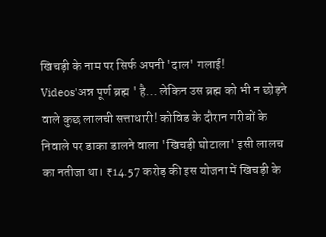खिचड़ी के नाम पर सिर्फ अपनी 'दाल' गलाई!
Videos'अन्न पूर्ण ब्रह्म ' है... लेकिन उस ब्रह्म को भी न छोड़ने वाले कुछ लालची सत्ताधारी! कोविड के दौरान गरीबों के निवाले पर डाका डालने वाला 'खिचड़ी घोटाला' इसी लालच का नतीजा था। ₹14.57 करोड़ की इस योजना में खिचड़ी के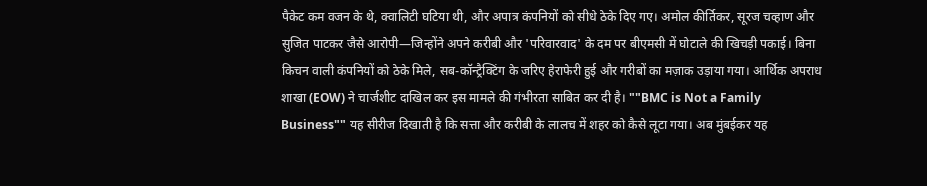पैकेट कम वजन के थे, क्वालिटी घटिया थी, और अपात्र कंपनियों को सीधे ठेके दिए गए। अमोल कीर्तिकर, सूरज चव्हाण और सुजित पाटकर जैसे आरोपी—जिन्होंने अपने करीबी और 'परिवारवाद' के दम पर बीएमसी में घोटाले की खिचड़ी पकाई। बिना किचन वाली कंपनियों को ठेके मिले, सब-कॉन्ट्रैक्टिंग के जरिए हेराफेरी हुई और गरीबों का मज़ाक उड़ाया गया। आर्थिक अपराध शाखा (EOW) ने चार्जशीट दाखिल कर इस मामले की गंभीरता साबित कर दी है। ""BMC is Not a Family Business"" यह सीरीज दिखाती है कि सत्ता और करीबी के लालच में शहर को कैसे लूटा गया। अब मुंबईकर यह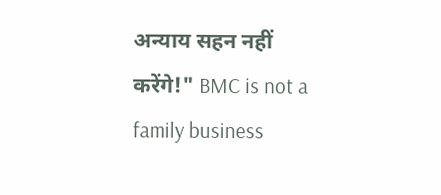अन्याय सहन नहीं करेंगे!" BMC is not a family business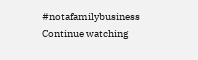#notafamilybusiness
Continue watching